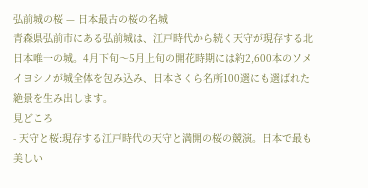弘前城の桜 — 日本最古の桜の名城
青森県弘前市にある弘前城は、江戸時代から続く天守が現存する北日本唯一の城。4月下旬〜5月上旬の開花時期には約2,600本のソメイヨシノが城全体を包み込み、日本さくら名所100選にも選ばれた絶景を生み出します。
見どころ
- 天守と桜:現存する江戸時代の天守と満開の桜の競演。日本で最も美しい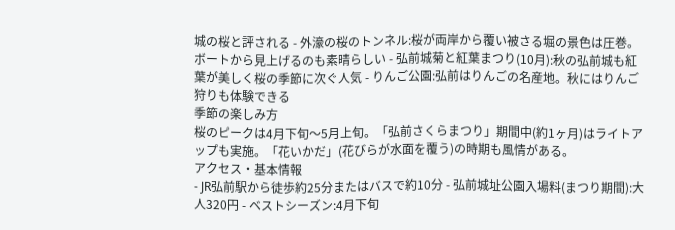城の桜と評される - 外濠の桜のトンネル:桜が両岸から覆い被さる堀の景色は圧巻。ボートから見上げるのも素晴らしい - 弘前城菊と紅葉まつり(10月):秋の弘前城も紅葉が美しく桜の季節に次ぐ人気 - りんご公園:弘前はりんごの名産地。秋にはりんご狩りも体験できる
季節の楽しみ方
桜のピークは4月下旬〜5月上旬。「弘前さくらまつり」期間中(約1ヶ月)はライトアップも実施。「花いかだ」(花びらが水面を覆う)の時期も風情がある。
アクセス・基本情報
- JR弘前駅から徒歩約25分またはバスで約10分 - 弘前城址公園入場料(まつり期間):大人320円 - ベストシーズン:4月下旬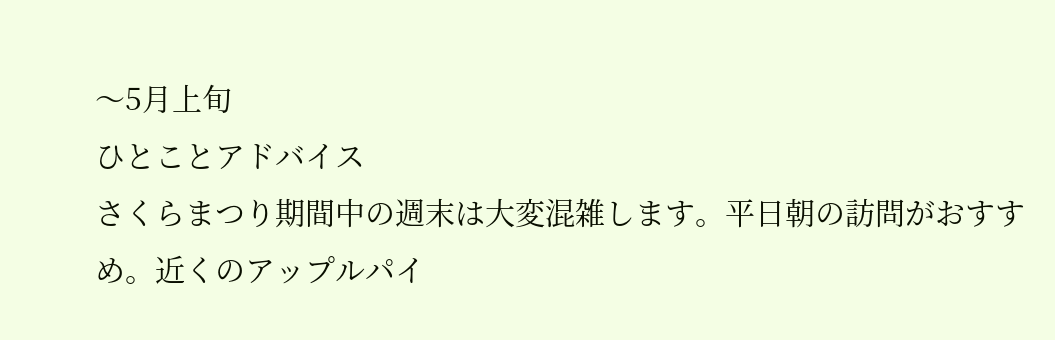〜5月上旬
ひとことアドバイス
さくらまつり期間中の週末は大変混雑します。平日朝の訪問がおすすめ。近くのアップルパイ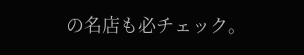の名店も必チェック。